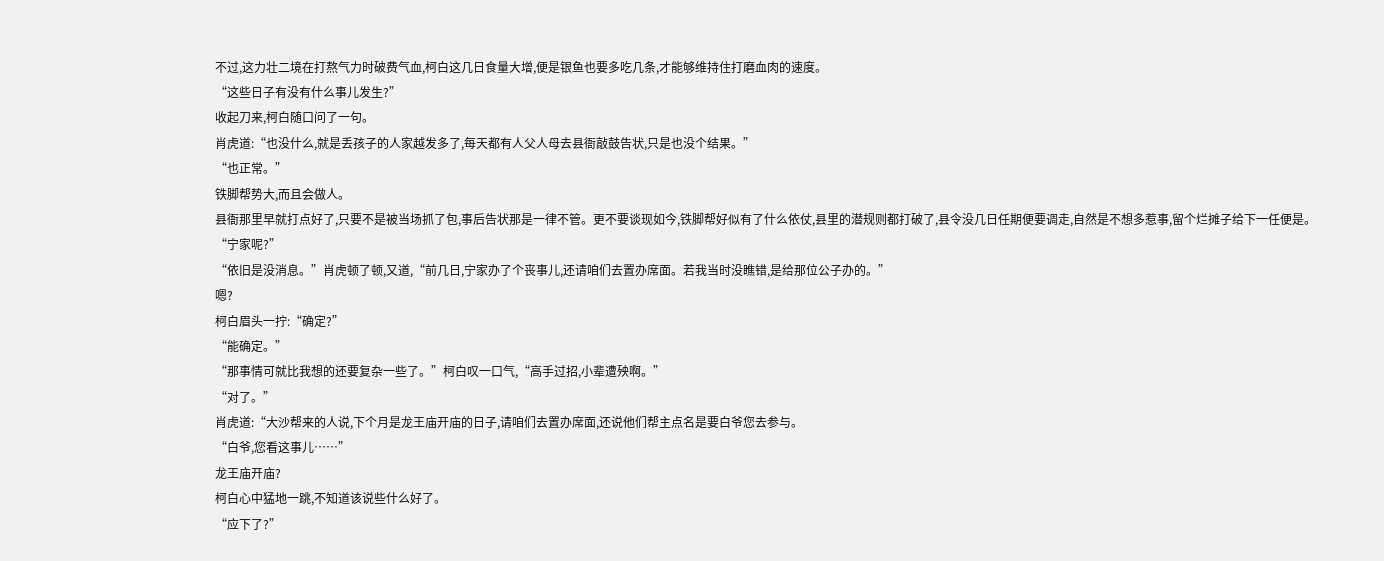不过,这力壮二境在打熬气力时破费气血,柯白这几日食量大增,便是银鱼也要多吃几条,才能够维持住打磨血肉的速度。
“这些日子有没有什么事儿发生?”
收起刀来,柯白随口问了一句。
肖虎道:“也没什么,就是丢孩子的人家越发多了,每天都有人父人母去县衙敲鼓告状,只是也没个结果。”
“也正常。”
铁脚帮势大,而且会做人。
县衙那里早就打点好了,只要不是被当场抓了包,事后告状那是一律不管。更不要谈现如今,铁脚帮好似有了什么依仗,县里的潜规则都打破了,县令没几日任期便要调走,自然是不想多惹事,留个烂摊子给下一任便是。
“宁家呢?”
“依旧是没消息。”肖虎顿了顿,又道,“前几日,宁家办了个丧事儿,还请咱们去置办席面。若我当时没瞧错,是给那位公子办的。”
嗯?
柯白眉头一拧:“确定?”
“能确定。”
“那事情可就比我想的还要复杂一些了。”柯白叹一口气,“高手过招,小辈遭殃啊。”
“对了。”
肖虎道:“大沙帮来的人说,下个月是龙王庙开庙的日子,请咱们去置办席面,还说他们帮主点名是要白爷您去参与。
“白爷,您看这事儿……”
龙王庙开庙?
柯白心中猛地一跳,不知道该说些什么好了。
“应下了?”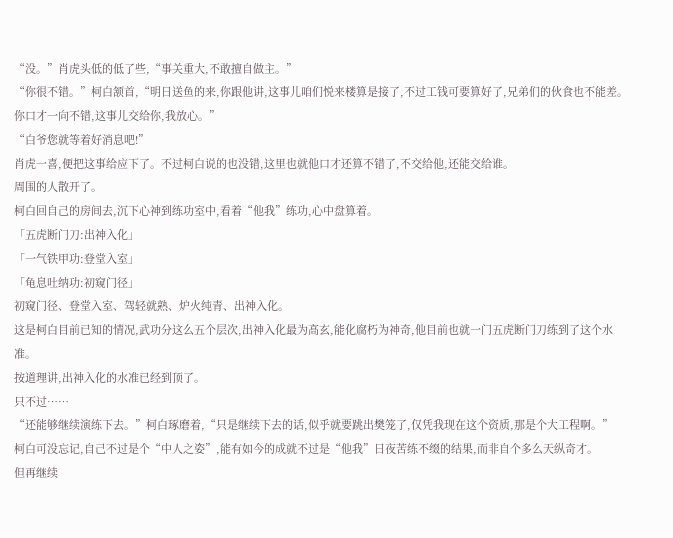“没。”肖虎头低的低了些,“事关重大,不敢擅自做主。”
“你很不错。”柯白颔首,“明日送鱼的来,你跟他讲,这事儿咱们悦来楼算是接了,不过工钱可要算好了,兄弟们的伙食也不能差。你口才一向不错,这事儿交给你,我放心。”
“白爷您就等着好消息吧!”
肖虎一喜,便把这事给应下了。不过柯白说的也没错,这里也就他口才还算不错了,不交给他,还能交给谁。
周围的人散开了。
柯白回自己的房间去,沉下心神到练功室中,看着“他我”练功,心中盘算着。
「五虎断门刀:出神入化」
「一气铁甲功:登堂入室」
「龟息吐纳功:初窥门径」
初窥门径、登堂入室、驾轻就熟、炉火纯青、出神入化。
这是柯白目前已知的情况,武功分这么五个层次,出神入化最为高玄,能化腐朽为神奇,他目前也就一门五虎断门刀练到了这个水准。
按道理讲,出神入化的水准已经到顶了。
只不过……
“还能够继续演练下去。”柯白琢磨着,“只是继续下去的话,似乎就要跳出樊笼了,仅凭我现在这个资质,那是个大工程啊。”
柯白可没忘记,自己不过是个“中人之姿”,能有如今的成就不过是“他我”日夜苦练不缀的结果,而非自个多么天纵奇才。
但再继续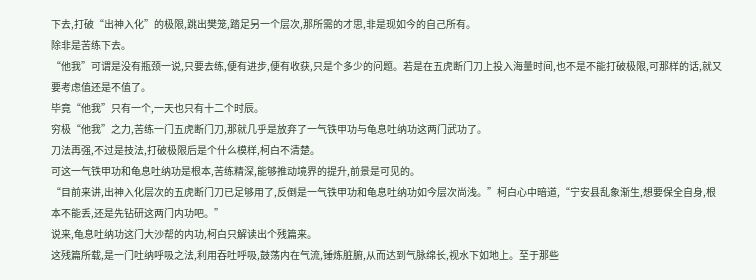下去,打破“出神入化”的极限,跳出樊笼,踏足另一个层次,那所需的才思,非是现如今的自己所有。
除非是苦练下去。
“他我”可谓是没有瓶颈一说,只要去练,便有进步,便有收获,只是个多少的问题。若是在五虎断门刀上投入海量时间,也不是不能打破极限,可那样的话,就又要考虑值还是不值了。
毕竟“他我”只有一个,一天也只有十二个时辰。
穷极“他我”之力,苦练一门五虎断门刀,那就几乎是放弃了一气铁甲功与龟息吐纳功这两门武功了。
刀法再强,不过是技法,打破极限后是个什么模样,柯白不清楚。
可这一气铁甲功和龟息吐纳功是根本,苦练精深,能够推动境界的提升,前景是可见的。
“目前来讲,出神入化层次的五虎断门刀已足够用了,反倒是一气铁甲功和龟息吐纳功如今层次尚浅。”柯白心中暗道,“宁安县乱象渐生,想要保全自身,根本不能丢,还是先钻研这两门内功吧。”
说来,龟息吐纳功这门大沙帮的内功,柯白只解读出个残篇来。
这残篇所载,是一门吐纳呼吸之法,利用吞吐呼吸,鼓荡内在气流,锤炼脏腑,从而达到气脉绵长,视水下如地上。至于那些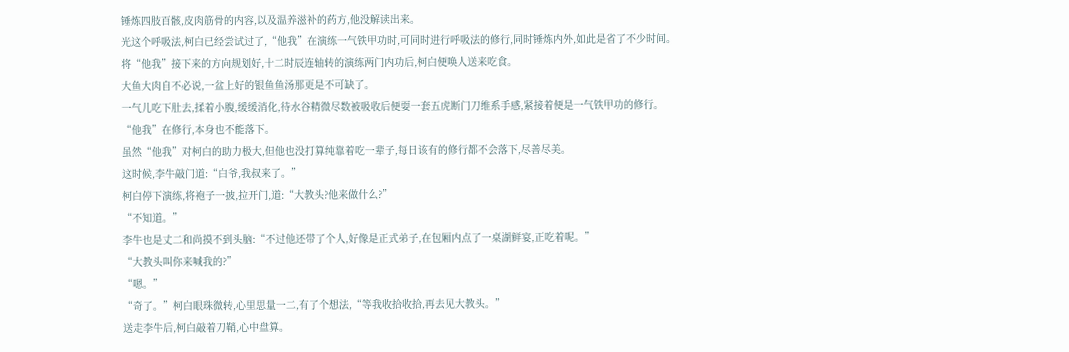锤炼四肢百骸,皮肉筋骨的内容,以及温养滋补的药方,他没解读出来。
光这个呼吸法,柯白已经尝试过了,“他我”在演练一气铁甲功时,可同时进行呼吸法的修行,同时锤炼内外,如此是省了不少时间。
将“他我”接下来的方向规划好,十二时辰连轴转的演练两门内功后,柯白便唤人送来吃食。
大鱼大肉自不必说,一盆上好的银鱼鱼汤那更是不可缺了。
一气儿吃下肚去,揉着小腹,缓缓消化,待水谷精微尽数被吸收后便耍一套五虎断门刀维系手感,紧接着便是一气铁甲功的修行。
“他我”在修行,本身也不能落下。
虽然“他我”对柯白的助力极大,但他也没打算纯靠着吃一辈子,每日该有的修行都不会落下,尽善尽美。
这时候,李牛敲门道:“白爷,我叔来了。”
柯白停下演练,将袍子一披,拉开门,道:“大教头?他来做什么?”
“不知道。”
李牛也是丈二和尚摸不到头脑:“不过他还带了个人,好像是正式弟子,在包厢内点了一桌湖鲜宴,正吃着呢。”
“大教头叫你来喊我的?”
“嗯。”
“奇了。”柯白眼珠微转,心里思量一二,有了个想法,“等我收拾收拾,再去见大教头。”
送走李牛后,柯白敲着刀鞘,心中盘算。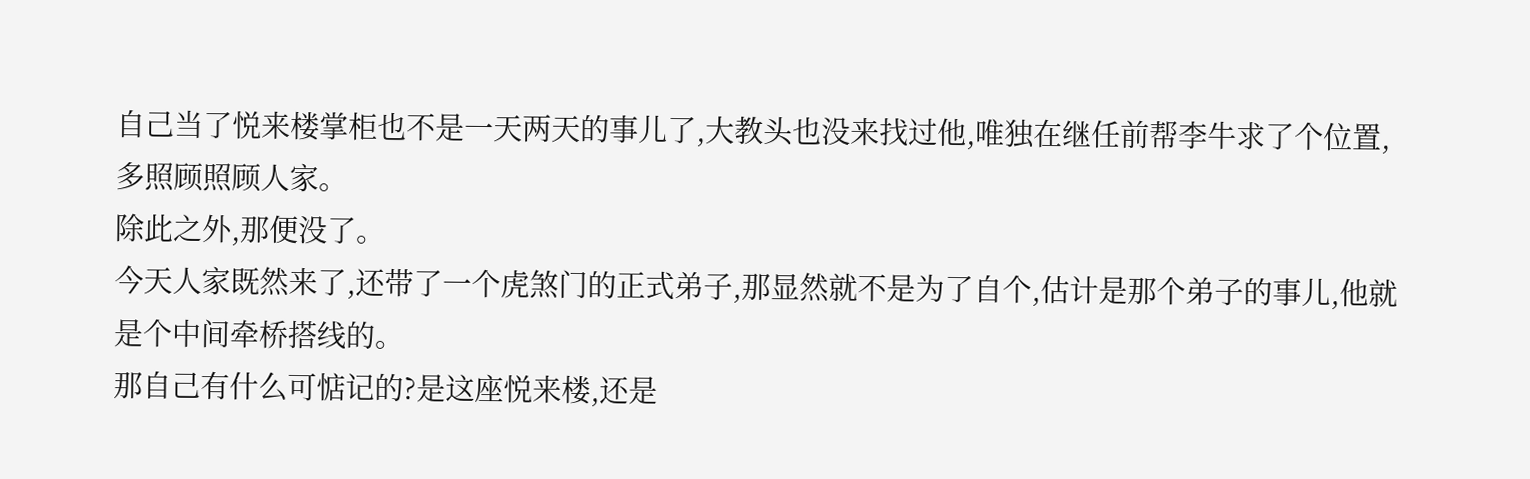自己当了悦来楼掌柜也不是一天两天的事儿了,大教头也没来找过他,唯独在继任前帮李牛求了个位置,多照顾照顾人家。
除此之外,那便没了。
今天人家既然来了,还带了一个虎煞门的正式弟子,那显然就不是为了自个,估计是那个弟子的事儿,他就是个中间牵桥搭线的。
那自己有什么可惦记的?是这座悦来楼,还是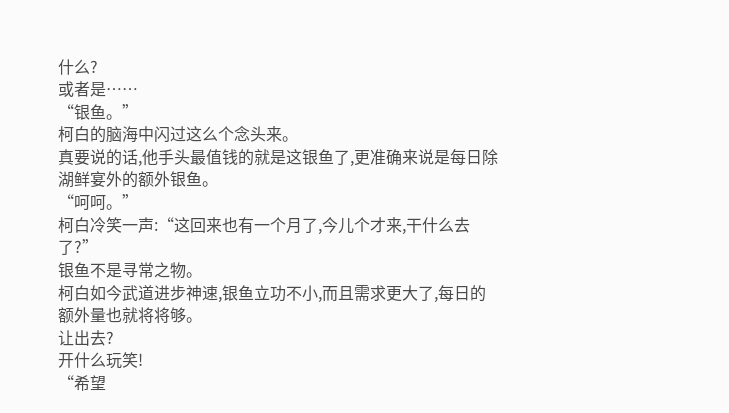什么?
或者是……
“银鱼。”
柯白的脑海中闪过这么个念头来。
真要说的话,他手头最值钱的就是这银鱼了,更准确来说是每日除湖鲜宴外的额外银鱼。
“呵呵。”
柯白冷笑一声:“这回来也有一个月了,今儿个才来,干什么去了?”
银鱼不是寻常之物。
柯白如今武道进步神速,银鱼立功不小,而且需求更大了,每日的额外量也就将将够。
让出去?
开什么玩笑!
“希望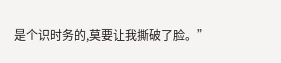是个识时务的,莫要让我撕破了脸。”